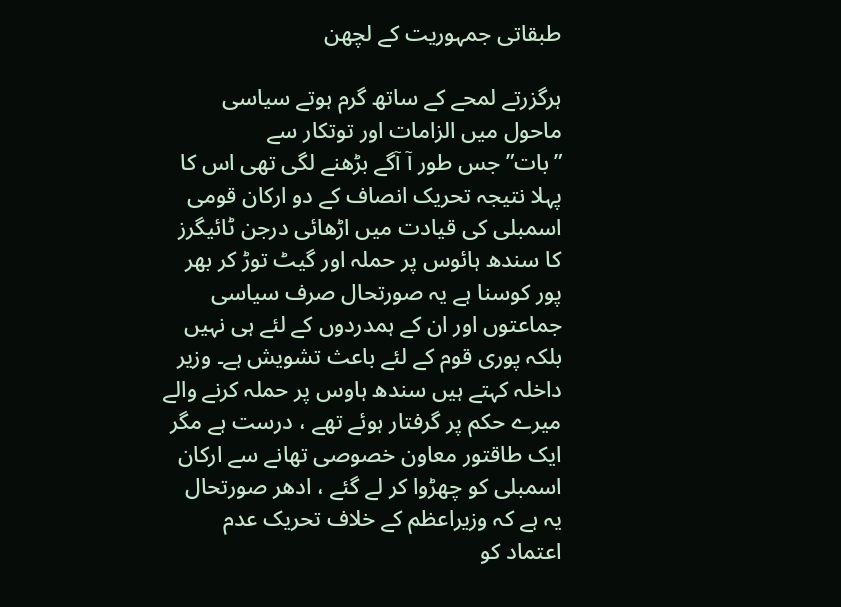طبقاتی جمہوریت کے لچھن

ہرگزرتے لمحے کے ساتھ گرم ہوتے سیاسی ماحول میں الزامات اور توتکار سے ”بات”جس طور آ آگے بڑھنے لگی تھی اس کا پہلا نتیجہ تحریک انصاف کے دو ارکان قومی اسمبلی کی قیادت میں اڑھائی درجن ٹائیگرز کا سندھ ہائوس پر حملہ اور گیٹ توڑ کر بھر پور کوسنا ہے یہ صورتحال صرف سیاسی جماعتوں اور ان کے ہمدردوں کے لئے ہی نہیں بلکہ پوری قوم کے لئے باعث تشویش ہے۔ وزیر داخلہ کہتے ہیں سندھ ہاوس پر حملہ کرنے والے میرے حکم پر گرفتار ہوئے تھے ، درست ہے مگر ایک طاقتور معاون خصوصی تھانے سے ارکان اسمبلی کو چھڑوا کر لے گئے ، ادھر صورتحال یہ ہے کہ وزیراعظم کے خلاف تحریک عدم اعتماد کو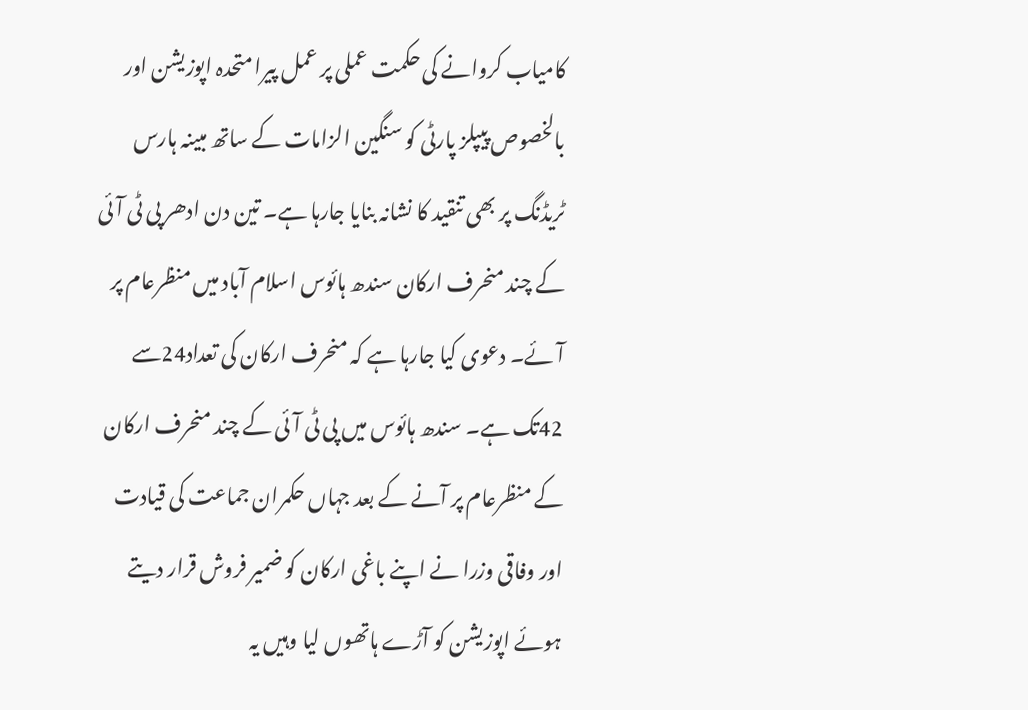کامیاب کروانے کی حکمت عملی پر عمل پیرا متحدہ اپوزیشن اور بالخصوص پیپلز پارٹی کو سنگین الزامات کے ساتھ مبینہ ہارس ٹریڈنگ پر بھی تنقید کا نشانہ بنایا جارہا ہے۔ تین دن ادھر پی ٹی آئی کے چند منحرف ارکان سندھ ہائوس اسلام آباد میں منظرعام پر آئے۔ دعوی کیا جارہا ہے کہ منحرف ارکان کی تعداد24سے 42تک ہے۔ سندھ ہائوس میں پی ٹی آئی کے چند منحرف ارکان کے منظرعام پر آنے کے بعد جہاں حکمران جماعت کی قیادت اور وفاقی وزرا نے اپنے باغی ارکان کو ضمیر فروش قرار دیتے ہوئے اپوزیشن کو آڑے ہاتھوں لیا وہیں یہ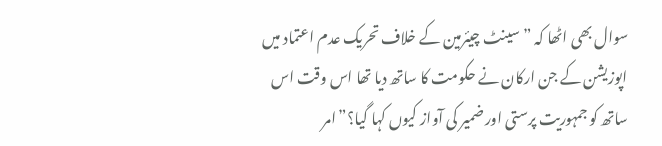سوال بھی اٹھا کہ ”سینٹ چیئرمین کے خلاف تحریک عدم اعتماد میں اپوزیشن کے جن ارکان نے حکومت کا ساتھ دیا تھا اس وقت اس ساتھ کو جمہوریت پرستی اور ضمیر کی آواز کیوں کہا گیا؟”امر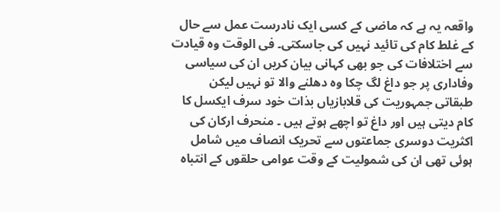واقعہ یہ ہے کہ ماضی کے کسی ایک نادرست عمل سے حال کے غلط کام کی تائید نہیں کی جاسکتی۔ فی الوقت وہ قیادت سے اختلافات کی جو بھی کہانی بیان کریں ان کی سیاسی وفاداری پر جو داغ لگ چکا وہ دھلنے والا تو نہیں لیکن طبقاتی جمہوریت کی قلابازیاں بذات خود سرف ایکسل کا کام دیتی ہیں اور داغ تو اچھے ہوتے ہیں ۔ منحرف ارکان کی اکثریت دوسری جماعتوں سے تحریک انصاف میں شامل ہوئی تھی ان کی شمولیت کے وقت عوامی حلقوں کے انتباہ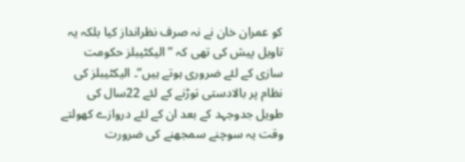کو عمران خان نے نہ صرف نظرانداز کیا بلکہ یہ تاویل پیش کی تھی کہ ”الیکٹیبلز حکومت سازی کے لئے ضروری ہوتے ہیں”۔ الیکٹیبلز کی نظام پر بالادستی توڑنے کے لئے 22سال کی طویل جدوجہد کے بعد ان کے لئے دروازے کھولتے وقت یہ سوچنے سمجھنے کی ضرورت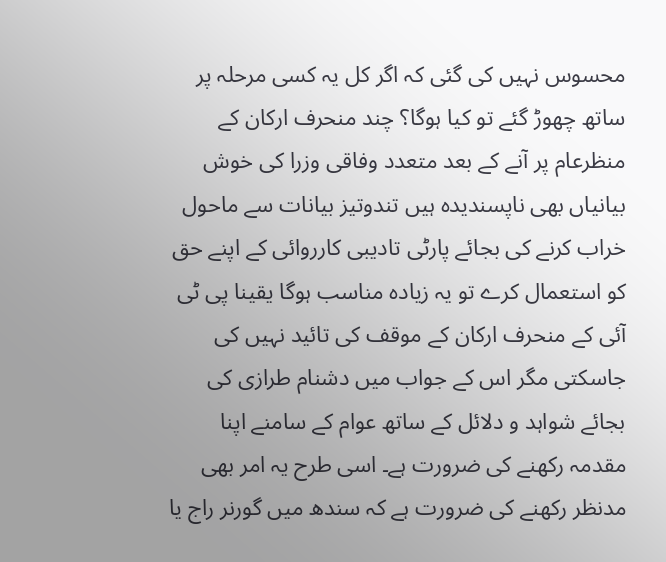محسوس نہیں کی گئی کہ اگر کل یہ کسی مرحلہ پر ساتھ چھوڑ گئے تو کیا ہوگا؟ چند منحرف ارکان کے منظرعام پر آنے کے بعد متعدد وفاقی وزرا کی خوش بیانیاں بھی ناپسندیدہ ہیں تندوتیز بیانات سے ماحول خراب کرنے کی بجائے پارٹی تادیبی کارروائی کے اپنے حق کو استعمال کرے تو یہ زیادہ مناسب ہوگا یقینا پی ٹی آئی کے منحرف ارکان کے موقف کی تائید نہیں کی جاسکتی مگر اس کے جواب میں دشنام طرازی کی بجائے شواہد و دلائل کے ساتھ عوام کے سامنے اپنا مقدمہ رکھنے کی ضرورت ہے۔ اسی طرح یہ امر بھی مدنظر رکھنے کی ضرورت ہے کہ سندھ میں گورنر راج یا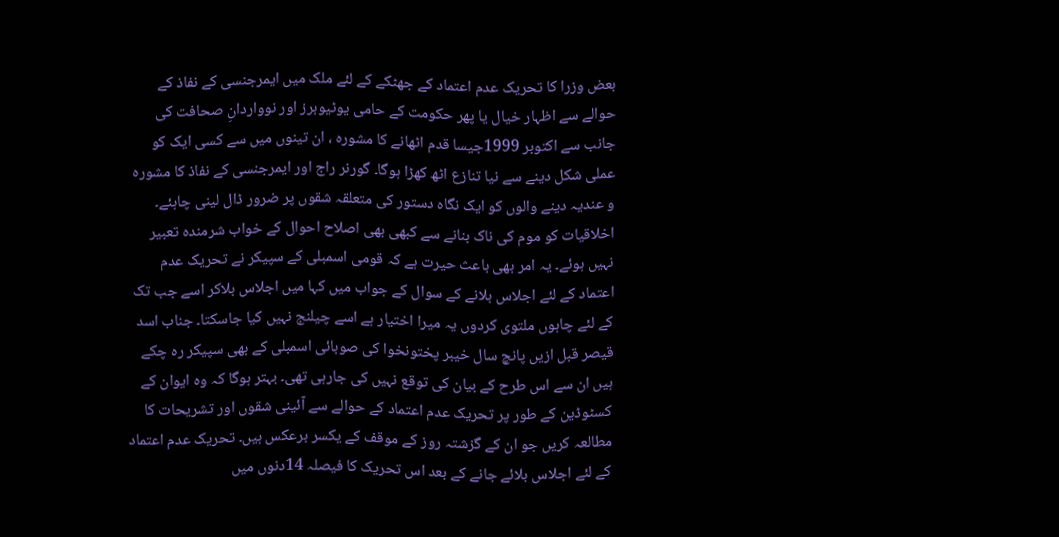بعض وزرا کا تحریک عدم اعتماد کے جھٹکے کے لئے ملک میں ایمرجنسی کے نفاذ کے حوالے سے اظہار خیال یا پھر حکومت کے حامی یوٹیوبرز اور نوواردانِ صحافت کی جانب سے اکتوبر 1999جیسا قدم اٹھانے کا مشورہ ، ان تینوں میں سے کسی ایک کو عملی شکل دینے سے نیا تنازع اٹھ کھڑا ہوگا۔ گورنر راج اور ایمرجنسی کے نفاذ کا مشورہ و عندیہ دینے والوں کو ایک نگاہ دستور کی متعلقہ شقوں پر ضرور ڈال لینی چاہئے۔ اخلاقیات کو موم کی ناک بنانے سے کبھی بھی اصلاح احوال کے خواب شرمندہ تعبیر نہیں ہوئے۔ یہ امر بھی باعث حیرت ہے کہ قومی اسمبلی کے سپیکر نے تحریک عدم اعتماد کے لئے اجلاس بلانے کے سوال کے جواب میں کہا میں اجلاس بلاکر اسے جب تک کے لئے چاہوں ملتوی کردوں یہ میرا اختیار ہے اسے چیلنج نہیں کیا جاسکتا۔ جناب اسد قیصر قبل ازیں پانچ سال خیبر پختونخوا کی صوبائی اسمبلی کے بھی سپیکر رہ چکے ہیں ان سے اس طرح کے بیان کی توقع نہیں کی جارہی تھی۔ بہتر ہوگا کہ وہ ایوان کے کسٹوڈین کے طور پر تحریک عدم اعتماد کے حوالے سے آئینی شقوں اور تشریحات کا مطالعہ کریں جو ان کے گزشتہ روز کے موقف کے یکسر برعکس ہیں۔ تحریک عدم اعتماد کے لئے اجلاس بلائے جانے کے بعد اس تحریک کا فیصلہ 14دنوں میں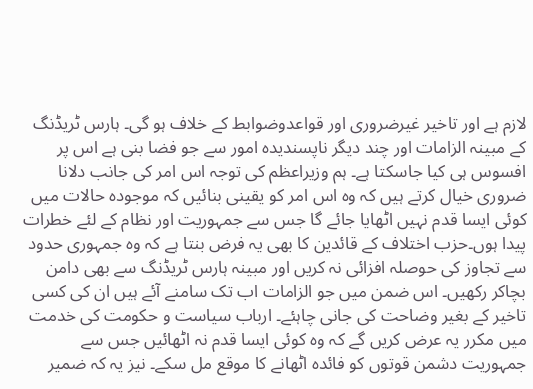لازم ہے اور تاخیر غیرضروری اور قواعدوضوابط کے خلاف ہو گی۔ ہارس ٹریڈنگ کے مبینہ الزامات اور چند دیگر ناپسندیدہ امور سے جو فضا بنی ہے اس پر افسوس ہی کیا جاسکتا ہے۔ ہم وزیراعظم کی توجہ اس امر کی جانب دلانا ضروری خیال کرتے ہیں کہ وہ اس امر کو یقینی بنائیں کہ موجودہ حالات میں کوئی ایسا قدم نہیں اٹھایا جائے گا جس سے جمہوریت اور نظام کے لئے خطرات پیدا ہوں۔حزب اختلاف کے قائدین کا بھی یہ فرض بنتا ہے کہ وہ جمہوری حدود سے تجاوز کی حوصلہ افزائی نہ کریں اور مبینہ ہارس ٹریڈنگ سے بھی دامن بچاکر رکھیں۔ اس ضمن میں جو الزامات اب تک سامنے آئے ہیں ان کی کسی تاخیر کے بغیر وضاحت کی جانی چاہئے۔ ارباب سیاست و حکومت کی خدمت میں مکرر یہ عرض کریں گے کہ وہ کوئی ایسا قدم نہ اٹھائیں جس سے جمہوریت دشمن قوتوں کو فائدہ اٹھانے کا موقع مل سکے۔ نیز یہ کہ ضمیر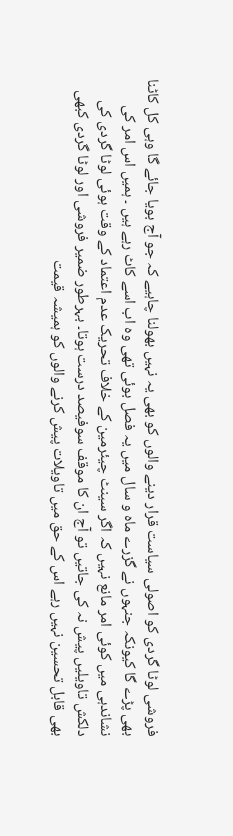فروشی لوٹا گردی کو اصولی سیاست قرار دینے والوں کو بھی یہ نہیں بھولنا چاہیے کہ جو آج بویا جائے گا وہی کل کاٹنا بھی پڑے گا کیونکہ جنہوں نے گزرے ماہ و سال میں یہ فصل بوئی تھی وہ اب اسے کاٹ رہے ہیں ۔ ہمیں اس امر کی نشاندہی میں کوئی امر مانع نہیں کہ اگر سینٹ چیئرمین کے خلاف تحریک عدم اعتماد کے وقت ہوئی لوٹا گردی کی دلکش تاویلیں پیش نہ کی جاتیں تو آج ان کا موقف سوفیصد درست ہوتا۔ بہرطور ضمیر فروشی اور لوٹا گردی کبھی بھی قابل تحسین نہیں رہے اس کے حق میں تاویلات پیش کرنے والوں کو ہمیشہ قیمت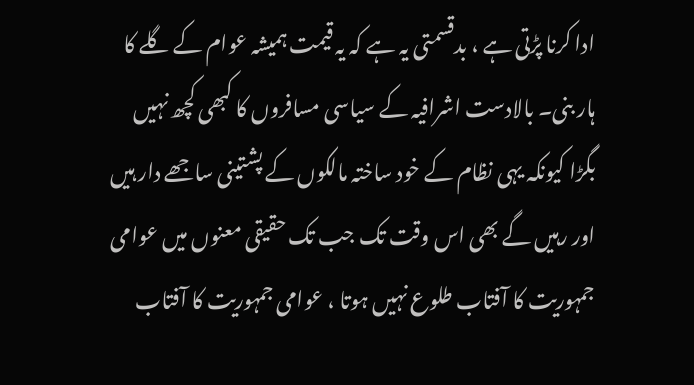ادا کرنا پڑتی ہے ، بدقسمتی یہ ہے کہ یہ قیمت ہمیشہ عوام کے گلے کا ہار بنی۔ بالادست اشرافیہ کے سیاسی مسافروں کا کبھی کچھ نہیں بگڑا کیونکہ یہی نظام کے خود ساختہ مالکوں کے پشتینی ساجھے دار ہیں اور رہیں گے بھی اس وقت تک جب تک حقیقی معنوں میں عوامی جمہوریت کا آفتاب طلوع نہیں ہوتا ، عوامی جمہوریت کا آفتاب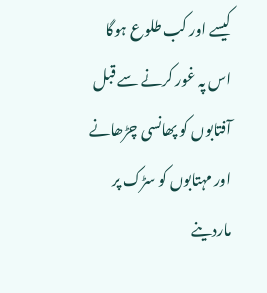کیسے اور کب طلوع ہوگا اس پہ غور کرنے سے قبل آفتابوں کو پھانسی چڑھانے اور مہتابوں کو سڑک پر ماردینے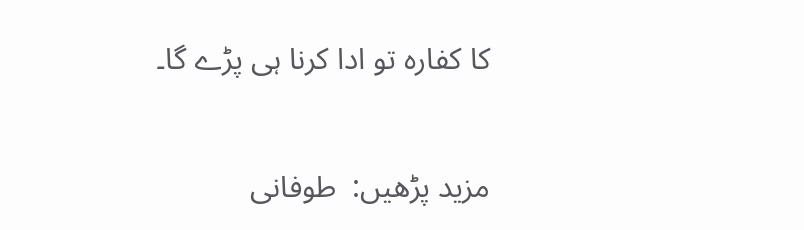کا کفارہ تو ادا کرنا ہی پڑے گا۔

مزید پڑھیں:  طوفانی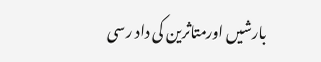بارشیں اورمتاثرین کی داد رسی